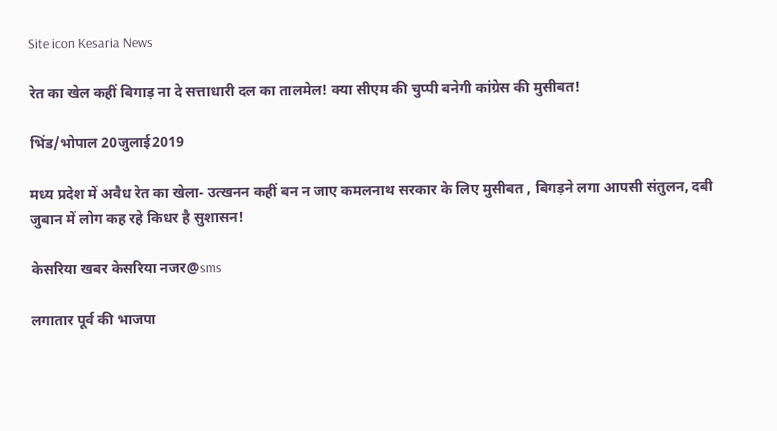Site icon Kesaria News

रेत का खेल कहीं बिगाड़ ना दे सत्ताधारी दल का तालमेल! क्या सीएम की चुप्पी बनेगी कांग्रेस की मुसीबत!

भिंड/भोपाल 20जुलाई2019

मध्य प्रदेश में अवैध रेत का खेला- उत्खनन कहीं बन न जाए कमलनाथ सरकार के लिए मुसीबत , बिगड़ने लगा आपसी संतुलन, दबी जुबान में लोग कह रहे किधर है सुशासन!

केसरिया खबर केसरिया नजर@sms

लगातार पूर्व की भाजपा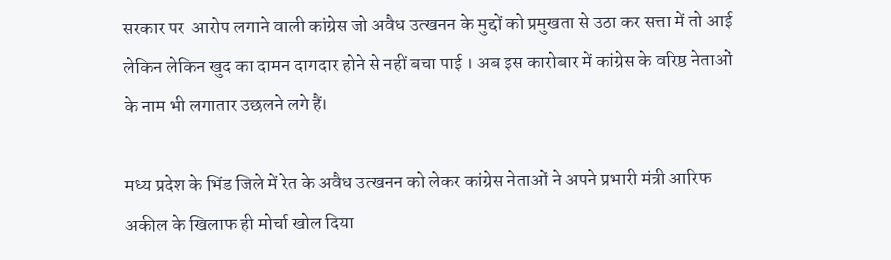सरकार पर  आरोप लगाने वाली कांग्रेस जो अवैध उत्खनन के मुद्दों को प्रमुखता से उठा कर सत्ता में तो आई लेकिन लेकिन खुद का दामन दागदार होने से नहीं बचा पाई । अब इस कारोबार में कांग्रेस के वरिष्ठ नेताओं के नाम भी लगातार उछलने लगे हैं।

मध्य प्रदेश के भिंड जिले में रेत के अवैध उत्खनन को लेकर कांग्रेस नेताओं ने अपने प्रभारी मंत्री आरिफ अकील के खिलाफ ही मोर्चा खोल दिया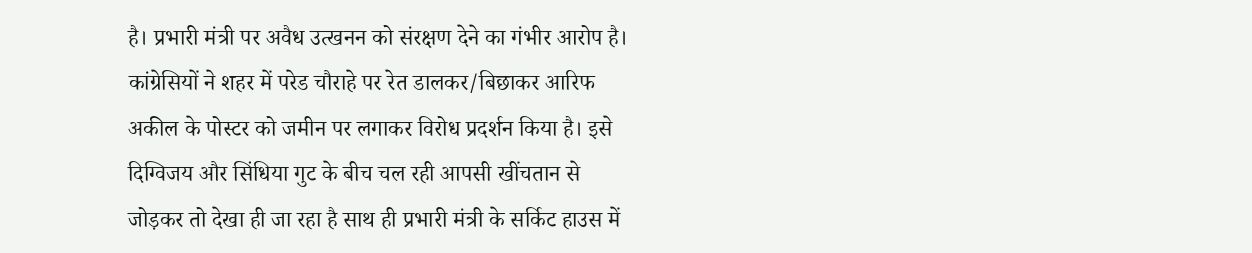है। प्रभारी मंत्री पर अवैध उत्खनन को संरक्षण देने का गंभीर आरोप है। कांग्रेसियों ने शहर में परेड चौराहे पर रेत डालकर/बिछाकर आरिफ अकील के पोस्टर को जमीन पर लगाकर विरोध प्रदर्शन किया है। इसे दिग्विजय और सिंधिया गुट के बीच चल रही आपसी खींचतान से जोड़कर तो देखा ही जा रहा है साथ ही प्रभारी मंत्री के सर्किट हाउस में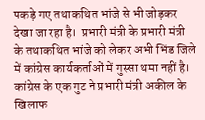पकड़े गए तथाकथित भांजे से भी जोड़कर देखा जा रहा है।  प्रभारी मंत्री के प्रभारी मंत्री के तथाकथित भांजे को लेकर अभी भिंड जिले में कांग्रेस कार्यकर्ताओं में गुस्सा थमा नहीं है। कांग्रेस के एक गुट ने प्रभारी मंत्री अकील के खिलाफ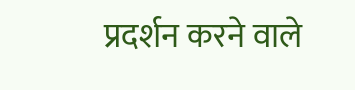प्रदर्शन करने वाले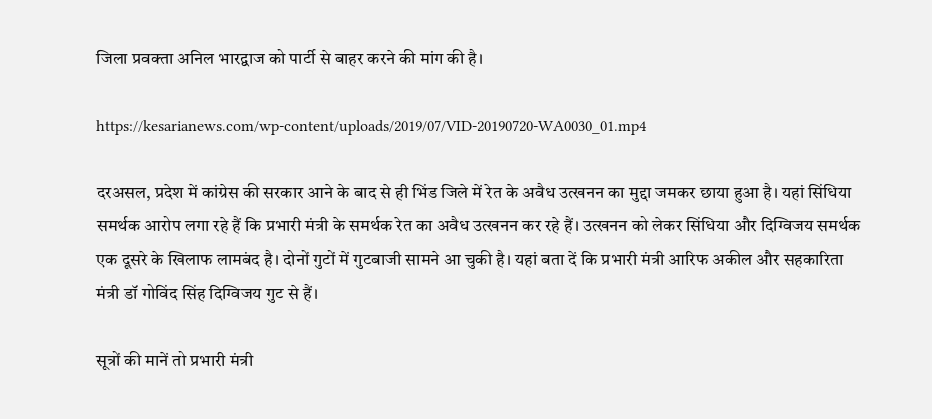जिला प्रवक्ता अनिल भारद्वाज को पार्टी से बाहर करने की मांग की है।

https://kesarianews.com/wp-content/uploads/2019/07/VID-20190720-WA0030_01.mp4

दरअसल, प्रदेश में कांग्रेस की सरकार आने के बाद से ही भिंड जिले में रेत के अवैध उत्खनन का मुद्दा जमकर छाया हुआ है। यहां सिंधिया समर्थक आरोप लगा रहे हैं कि प्रभारी मंत्री के समर्थक रेत का अवैध उत्खनन कर रहे हैं। उत्खनन को लेकर सिंधिया और दिग्विजय समर्थक एक दूसरे के खिलाफ लामबंद है। दोनों गुटों में गुटबाजी सामने आ चुकी है। यहां बता दें कि प्रभारी मंत्री आरिफ अकील और सहकारिता मंत्री डॉ गोविंद सिंह दिग्विजय गुट से हैं।

सूत्रों की मानें तो प्रभारी मंत्री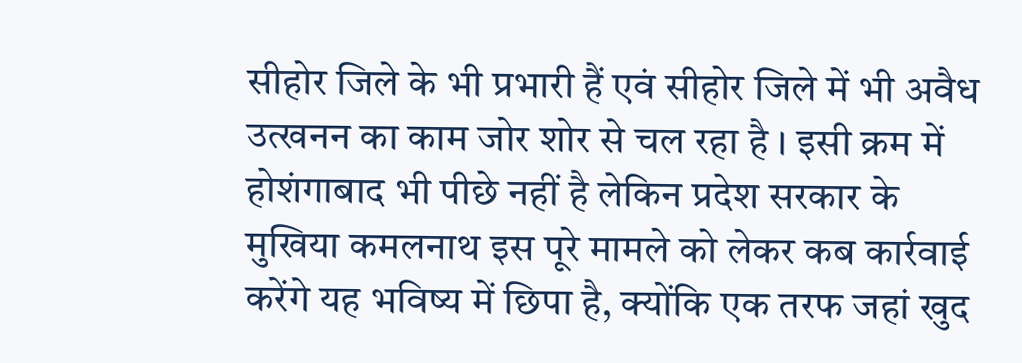सीहोर जिले के भी प्रभारी हैं एवं सीहोर जिले में भी अवैध उत्खनन का काम जोर शोर से चल रहा है । इसी क्रम में होशंगाबाद भी पीछे नहीं है लेकिन प्रदेश सरकार के मुखिया कमलनाथ इस पूरे मामले को लेकर कब कार्रवाई करेंगे यह भविष्य में छिपा है, क्योंकि एक तरफ जहां खुद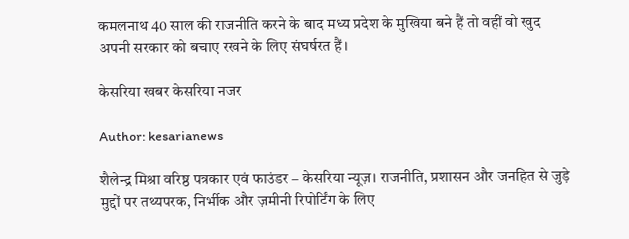कमलनाथ 40 साल की राजनीति करने के बाद मध्य प्रदेश के मुखिया बने हैं तो वहीं वो खुद अपनी सरकार को बचाए रखने के लिए संघर्षरत हैं।

केसरिया खबर केसरिया नजर

Author: kesarianews

शैलेन्द्र मिश्रा वरिष्ठ पत्रकार एवं फाउंडर – केसरिया न्यूज़। राजनीति, प्रशासन और जनहित से जुड़े मुद्दों पर तथ्यपरक, निर्भीक और ज़मीनी रिपोर्टिंग के लिए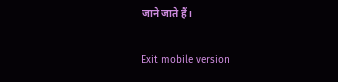जाने जाते हैं।

Exit mobile version